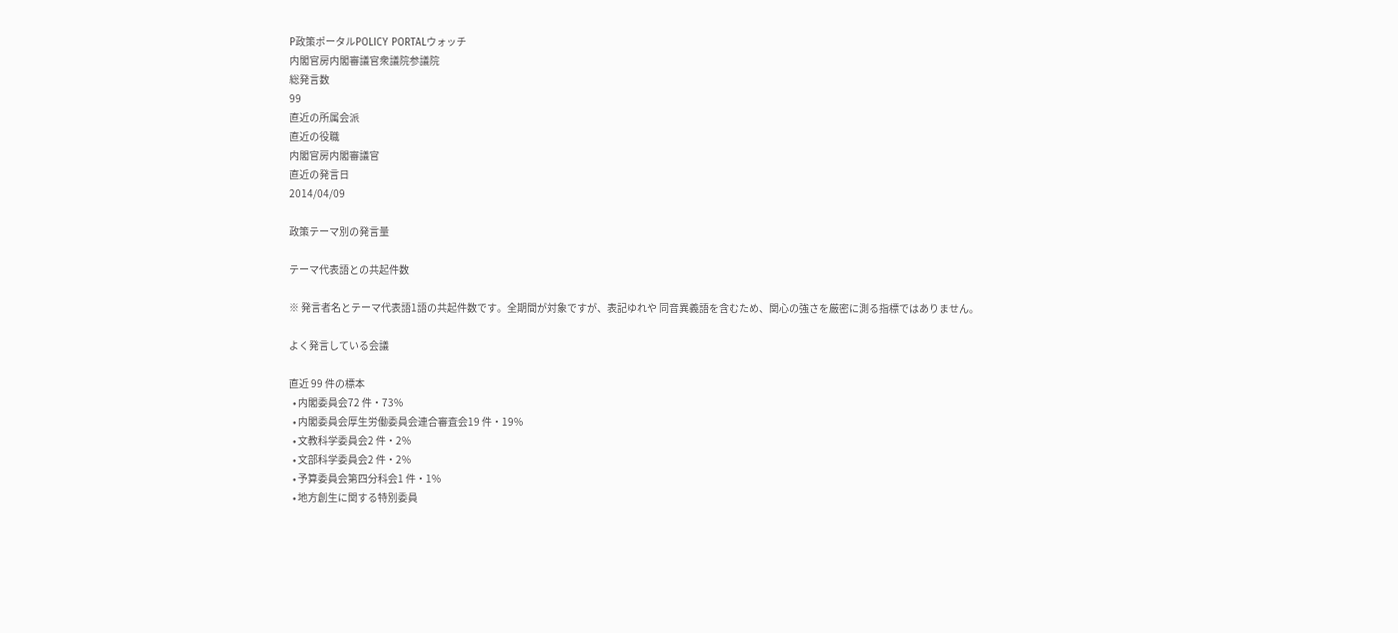P政策ポータルPOLICY PORTALウォッチ
内閣官房内閣審議官衆議院参議院
総発言数
99
直近の所属会派
直近の役職
内閣官房内閣審議官
直近の発言日
2014/04/09

政策テーマ別の発言量

テーマ代表語との共起件数

※ 発言者名とテーマ代表語1語の共起件数です。全期間が対象ですが、表記ゆれや 同音異義語を含むため、関心の強さを厳密に測る指標ではありません。

よく発言している会議

直近 99 件の標本
  • 内閣委員会72 件・73%
  • 内閣委員会厚生労働委員会連合審査会19 件・19%
  • 文教科学委員会2 件・2%
  • 文部科学委員会2 件・2%
  • 予算委員会第四分科会1 件・1%
  • 地方創生に関する特別委員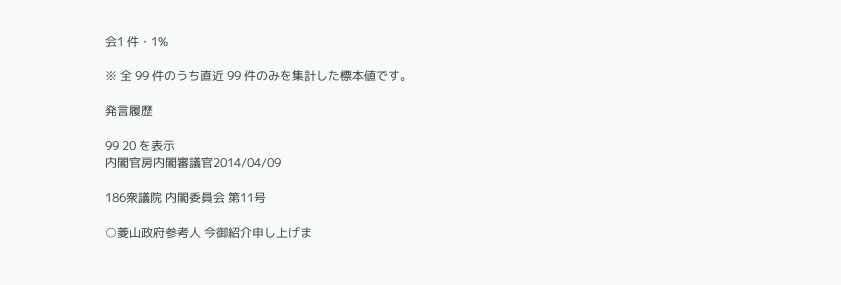会1 件・1%

※ 全 99 件のうち直近 99 件のみを集計した標本値です。

発言履歴

99 20 を表示
内閣官房内閣審議官2014/04/09

186衆議院 内閣委員会 第11号

○菱山政府参考人 今御紹介申し上げま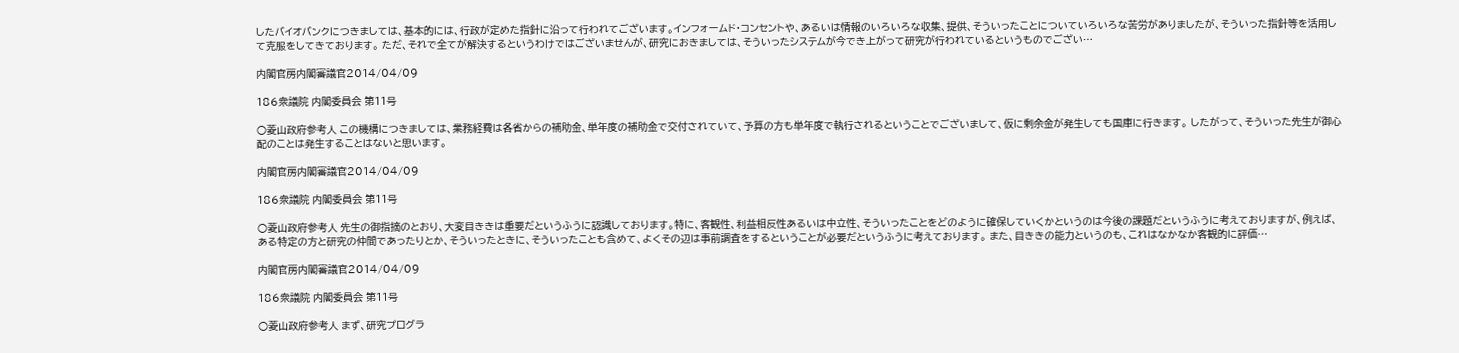したバイオバンクにつきましては、基本的には、行政が定めた指針に沿って行われてございます。インフォームド・コンセントや、あるいは情報のいろいろな収集、提供、そういったことについていろいろな苦労がありましたが、そういった指針等を活用して克服をしてきております。 ただ、それで全てが解決するというわけではございませんが、研究におきましては、そういったシステムが今でき上がって研究が行われているというものでござい…

内閣官房内閣審議官2014/04/09

186衆議院 内閣委員会 第11号

○菱山政府参考人 この機構につきましては、業務経費は各省からの補助金、単年度の補助金で交付されていて、予算の方も単年度で執行されるということでございまして、仮に剰余金が発生しても国庫に行きます。 したがって、そういった先生が御心配のことは発生することはないと思います。

内閣官房内閣審議官2014/04/09

186衆議院 内閣委員会 第11号

○菱山政府参考人 先生の御指摘のとおり、大変目ききは重要だというふうに認識しております。特に、客観性、利益相反性あるいは中立性、そういったことをどのように確保していくかというのは今後の課題だというふうに考えておりますが、例えば、ある特定の方と研究の仲間であったりとか、そういったときに、そういったことも含めて、よくその辺は事前調査をするということが必要だというふうに考えております。 また、目ききの能力というのも、これはなかなか客観的に評価…

内閣官房内閣審議官2014/04/09

186衆議院 内閣委員会 第11号

○菱山政府参考人 まず、研究プログラ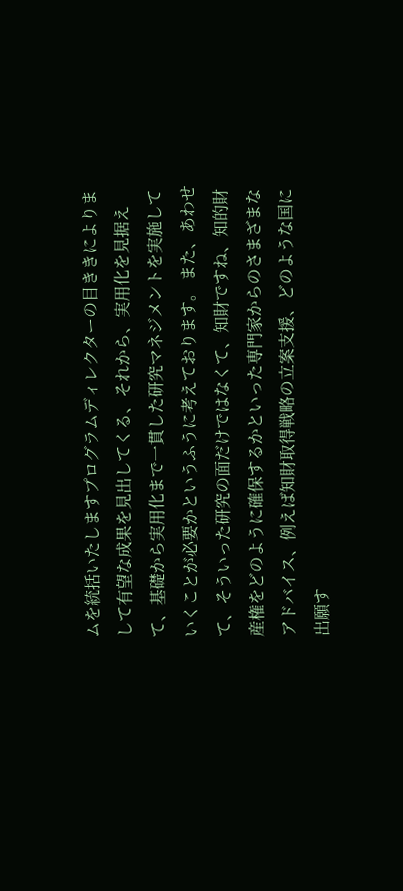ムを統括いたしますプログラムディレクターの目ききによりまして有望な成果を見出してくる、それから、実用化を見据えて、基礎から実用化まで一貫した研究マネジメントを実施していくことが必要かというふうに考えております。 また、あわせて、そういった研究の面だけではなくて、知財ですね、知的財産権をどのように確保するかといった専門家からのさまざまなアドバイス、例えば知財取得戦略の立案支援、どのような国に出願す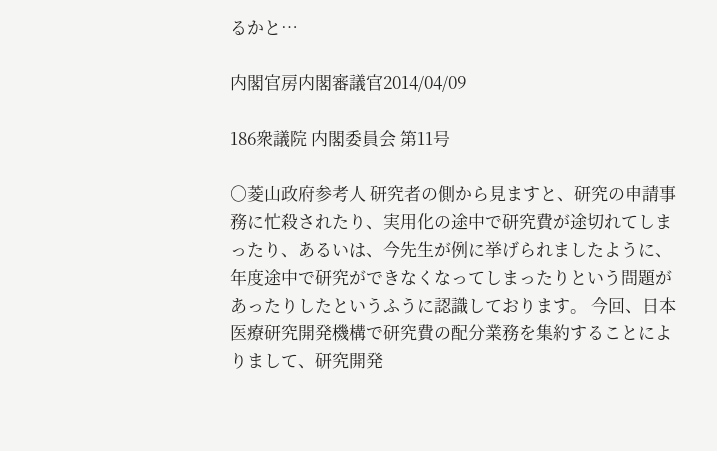るかと…

内閣官房内閣審議官2014/04/09

186衆議院 内閣委員会 第11号

○菱山政府参考人 研究者の側から見ますと、研究の申請事務に忙殺されたり、実用化の途中で研究費が途切れてしまったり、あるいは、今先生が例に挙げられましたように、年度途中で研究ができなくなってしまったりという問題があったりしたというふうに認識しております。 今回、日本医療研究開発機構で研究費の配分業務を集約することによりまして、研究開発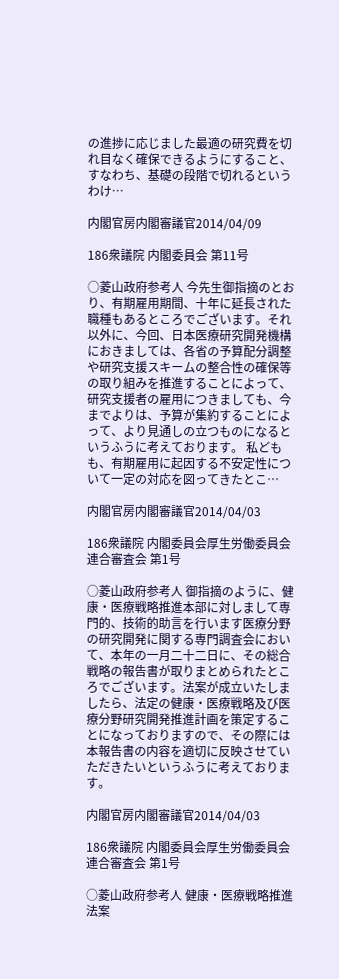の進捗に応じました最適の研究費を切れ目なく確保できるようにすること、すなわち、基礎の段階で切れるというわけ…

内閣官房内閣審議官2014/04/09

186衆議院 内閣委員会 第11号

○菱山政府参考人 今先生御指摘のとおり、有期雇用期間、十年に延長された職種もあるところでございます。それ以外に、今回、日本医療研究開発機構におきましては、各省の予算配分調整や研究支援スキームの整合性の確保等の取り組みを推進することによって、研究支援者の雇用につきましても、今までよりは、予算が集約することによって、より見通しの立つものになるというふうに考えております。 私どもも、有期雇用に起因する不安定性について一定の対応を図ってきたとこ…

内閣官房内閣審議官2014/04/03

186衆議院 内閣委員会厚生労働委員会連合審査会 第1号

○菱山政府参考人 御指摘のように、健康・医療戦略推進本部に対しまして専門的、技術的助言を行います医療分野の研究開発に関する専門調査会において、本年の一月二十二日に、その総合戦略の報告書が取りまとめられたところでございます。法案が成立いたしましたら、法定の健康・医療戦略及び医療分野研究開発推進計画を策定することになっておりますので、その際には本報告書の内容を適切に反映させていただきたいというふうに考えております。

内閣官房内閣審議官2014/04/03

186衆議院 内閣委員会厚生労働委員会連合審査会 第1号

○菱山政府参考人 健康・医療戦略推進法案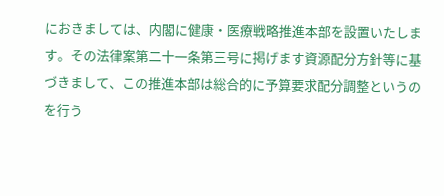におきましては、内閣に健康・医療戦略推進本部を設置いたします。その法律案第二十一条第三号に掲げます資源配分方針等に基づきまして、この推進本部は総合的に予算要求配分調整というのを行う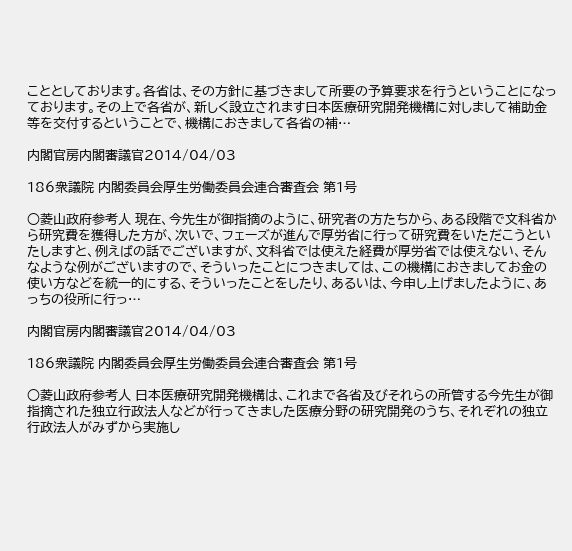こととしております。各省は、その方針に基づきまして所要の予算要求を行うということになっております。その上で各省が、新しく設立されます日本医療研究開発機構に対しまして補助金等を交付するということで、機構におきまして各省の補…

内閣官房内閣審議官2014/04/03

186衆議院 内閣委員会厚生労働委員会連合審査会 第1号

○菱山政府参考人 現在、今先生が御指摘のように、研究者の方たちから、ある段階で文科省から研究費を獲得した方が、次いで、フェーズが進んで厚労省に行って研究費をいただこうといたしますと、例えばの話でございますが、文科省では使えた経費が厚労省では使えない、そんなような例がございますので、そういったことにつきましては、この機構におきましてお金の使い方などを統一的にする、そういったことをしたり、あるいは、今申し上げましたように、あっちの役所に行っ…

内閣官房内閣審議官2014/04/03

186衆議院 内閣委員会厚生労働委員会連合審査会 第1号

○菱山政府参考人 日本医療研究開発機構は、これまで各省及びそれらの所管する今先生が御指摘された独立行政法人などが行ってきました医療分野の研究開発のうち、それぞれの独立行政法人がみずから実施し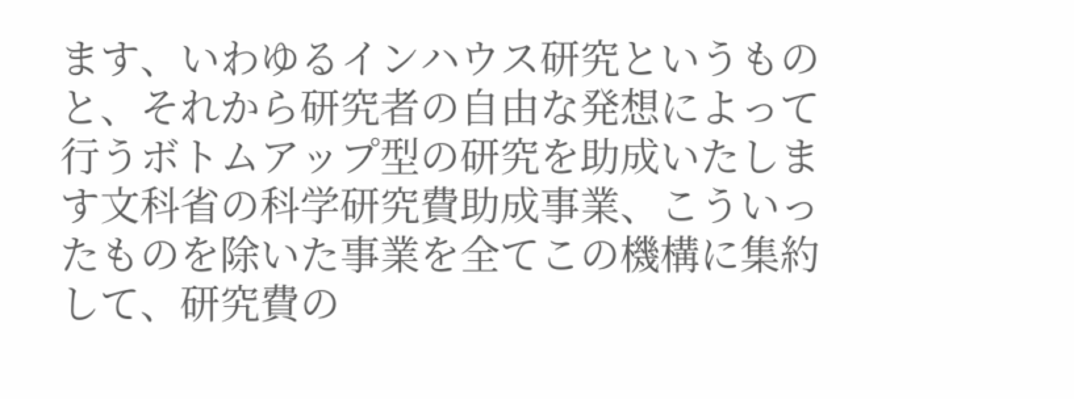ます、いわゆるインハウス研究というものと、それから研究者の自由な発想によって行うボトムアップ型の研究を助成いたします文科省の科学研究費助成事業、こういったものを除いた事業を全てこの機構に集約して、研究費の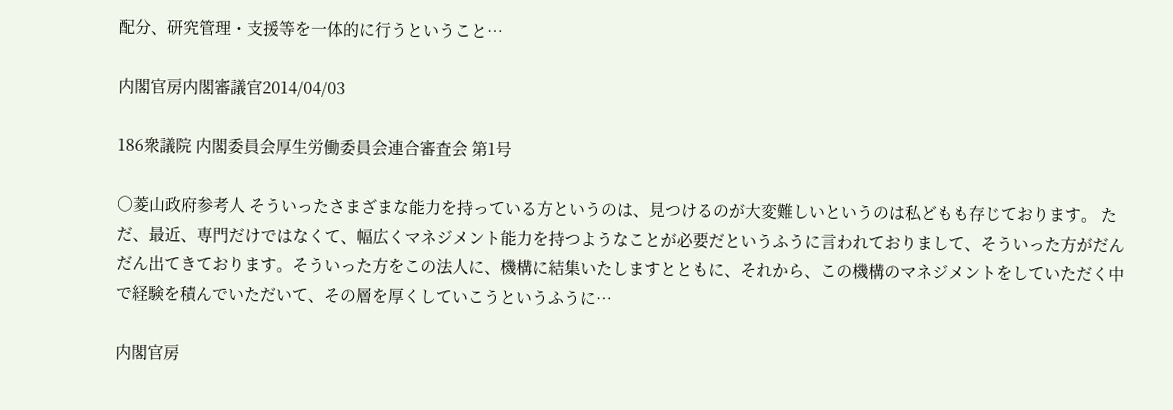配分、研究管理・支援等を一体的に行うということ…

内閣官房内閣審議官2014/04/03

186衆議院 内閣委員会厚生労働委員会連合審査会 第1号

○菱山政府参考人 そういったさまざまな能力を持っている方というのは、見つけるのが大変難しいというのは私どもも存じております。 ただ、最近、専門だけではなくて、幅広くマネジメント能力を持つようなことが必要だというふうに言われておりまして、そういった方がだんだん出てきております。そういった方をこの法人に、機構に結集いたしますとともに、それから、この機構のマネジメントをしていただく中で経験を積んでいただいて、その層を厚くしていこうというふうに…

内閣官房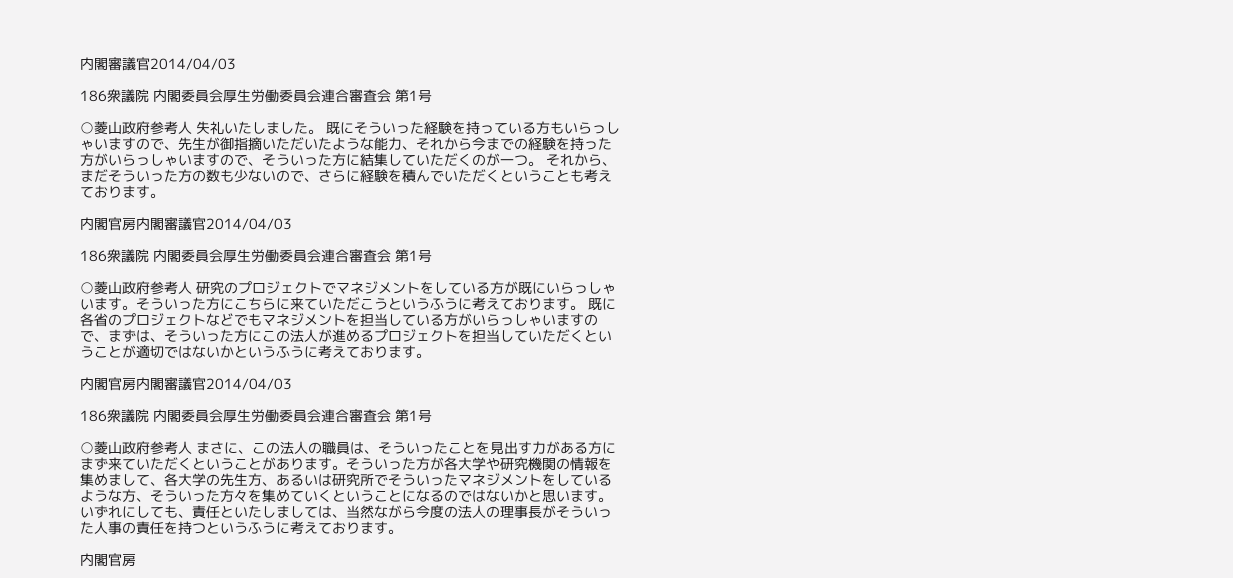内閣審議官2014/04/03

186衆議院 内閣委員会厚生労働委員会連合審査会 第1号

○菱山政府参考人 失礼いたしました。 既にそういった経験を持っている方もいらっしゃいますので、先生が御指摘いただいたような能力、それから今までの経験を持った方がいらっしゃいますので、そういった方に結集していただくのが一つ。 それから、まだそういった方の数も少ないので、さらに経験を積んでいただくということも考えております。

内閣官房内閣審議官2014/04/03

186衆議院 内閣委員会厚生労働委員会連合審査会 第1号

○菱山政府参考人 研究のプロジェクトでマネジメントをしている方が既にいらっしゃいます。そういった方にこちらに来ていただこうというふうに考えております。 既に各省のプロジェクトなどでもマネジメントを担当している方がいらっしゃいますので、まずは、そういった方にこの法人が進めるプロジェクトを担当していただくということが適切ではないかというふうに考えております。

内閣官房内閣審議官2014/04/03

186衆議院 内閣委員会厚生労働委員会連合審査会 第1号

○菱山政府参考人 まさに、この法人の職員は、そういったことを見出す力がある方にまず来ていただくということがあります。そういった方が各大学や研究機関の情報を集めまして、各大学の先生方、あるいは研究所でそういったマネジメントをしているような方、そういった方々を集めていくということになるのではないかと思います。 いずれにしても、責任といたしましては、当然ながら今度の法人の理事長がそういった人事の責任を持つというふうに考えております。

内閣官房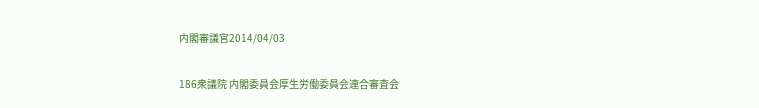内閣審議官2014/04/03

186衆議院 内閣委員会厚生労働委員会連合審査会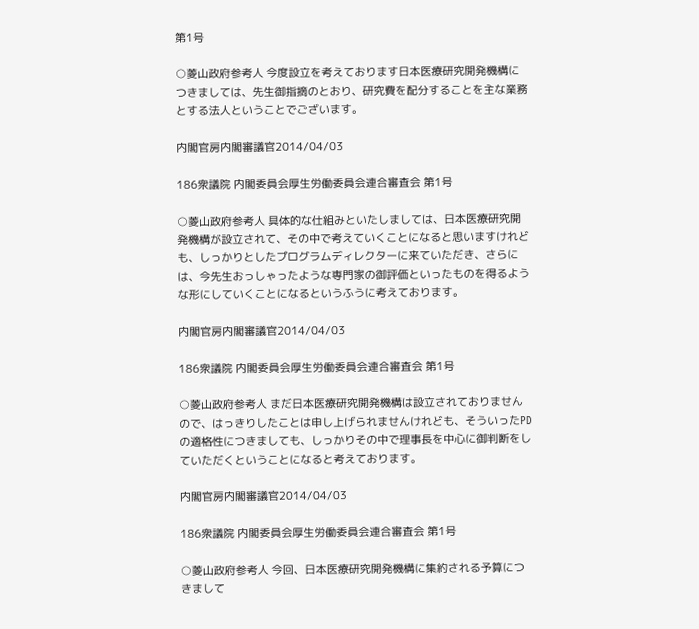第1号

○菱山政府参考人 今度設立を考えております日本医療研究開発機構につきましては、先生御指摘のとおり、研究費を配分することを主な業務とする法人ということでございます。

内閣官房内閣審議官2014/04/03

186衆議院 内閣委員会厚生労働委員会連合審査会 第1号

○菱山政府参考人 具体的な仕組みといたしましては、日本医療研究開発機構が設立されて、その中で考えていくことになると思いますけれども、しっかりとしたプログラムディレクターに来ていただき、さらには、今先生おっしゃったような専門家の御評価といったものを得るような形にしていくことになるというふうに考えております。

内閣官房内閣審議官2014/04/03

186衆議院 内閣委員会厚生労働委員会連合審査会 第1号

○菱山政府参考人 まだ日本医療研究開発機構は設立されておりませんので、はっきりしたことは申し上げられませんけれども、そういったPDの適格性につきましても、しっかりその中で理事長を中心に御判断をしていただくということになると考えております。

内閣官房内閣審議官2014/04/03

186衆議院 内閣委員会厚生労働委員会連合審査会 第1号

○菱山政府参考人 今回、日本医療研究開発機構に集約される予算につきまして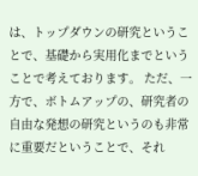は、トップダウンの研究ということで、基礎から実用化までということで考えております。 ただ、一方で、ボトムアップの、研究者の自由な発想の研究というのも非常に重要だということで、それ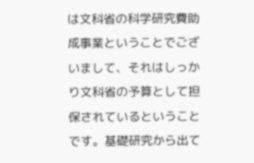は文科省の科学研究費助成事業ということでございまして、それはしっかり文科省の予算として担保されているということです。基礎研究から出て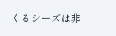くるシーズは非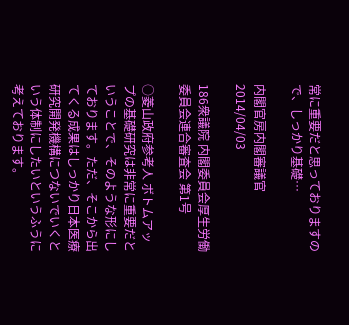常に重要だと思っておりますので、しっかり基礎…

内閣官房内閣審議官2014/04/03

186衆議院 内閣委員会厚生労働委員会連合審査会 第1号

○菱山政府参考人 ボトムアップの基礎研究は非常に重要だということで、そのような形にしております。ただ、そこから出てくる成果はしっかり日本医療研究開発機構につないでいくという体制にしたいというふうに考えております。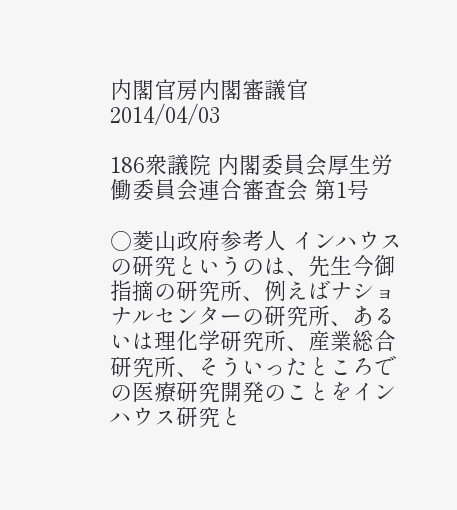内閣官房内閣審議官2014/04/03

186衆議院 内閣委員会厚生労働委員会連合審査会 第1号

○菱山政府参考人 インハウスの研究というのは、先生今御指摘の研究所、例えばナショナルセンターの研究所、あるいは理化学研究所、産業総合研究所、そういったところでの医療研究開発のことをインハウス研究と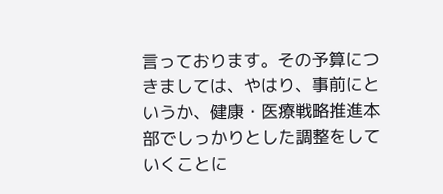言っております。その予算につきましては、やはり、事前にというか、健康・医療戦略推進本部でしっかりとした調整をしていくことに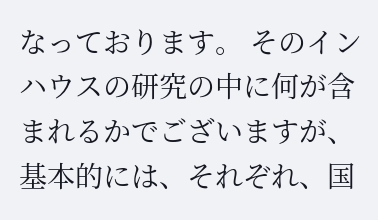なっております。 そのインハウスの研究の中に何が含まれるかでございますが、基本的には、それぞれ、国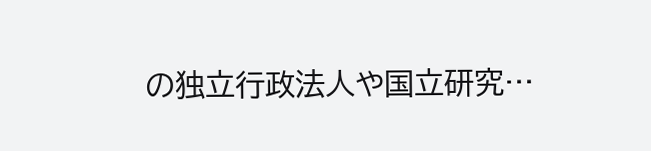の独立行政法人や国立研究…